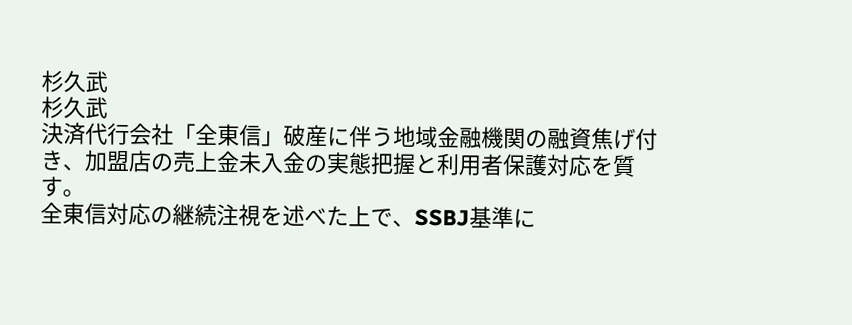杉久武
杉久武
決済代行会社「全東信」破産に伴う地域金融機関の融資焦げ付き、加盟店の売上金未入金の実態把握と利用者保護対応を質す。
全東信対応の継続注視を述べた上で、SSBJ基準に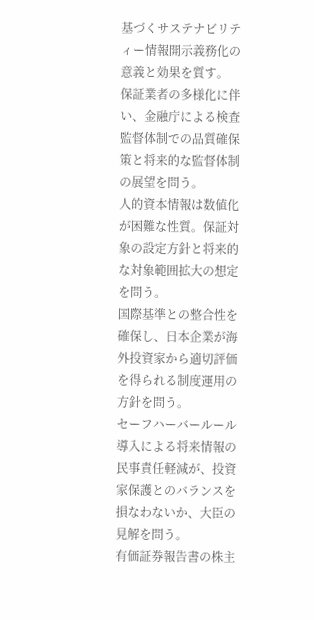基づくサステナビリティー情報開示義務化の意義と効果を質す。
保証業者の多様化に伴い、金融庁による検査監督体制での品質確保策と将来的な監督体制の展望を問う。
人的資本情報は数値化が困難な性質。保証対象の設定方針と将来的な対象範囲拡大の想定を問う。
国際基準との整合性を確保し、日本企業が海外投資家から適切評価を得られる制度運用の方針を問う。
セーフハーバールール導入による将来情報の民事責任軽減が、投資家保護とのバランスを損なわないか、大臣の見解を問う。
有価証券報告書の株主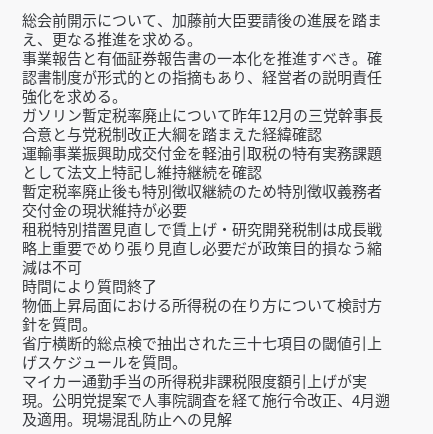総会前開示について、加藤前大臣要請後の進展を踏まえ、更なる推進を求める。
事業報告と有価証券報告書の一本化を推進すべき。確認書制度が形式的との指摘もあり、経営者の説明責任強化を求める。
ガソリン暫定税率廃止について昨年12月の三党幹事長合意と与党税制改正大綱を踏まえた経緯確認
運輸事業振興助成交付金を軽油引取税の特有実務課題として法文上特記し維持継続を確認
暫定税率廃止後も特別徴収継続のため特別徴収義務者交付金の現状維持が必要
租税特別措置見直しで賃上げ・研究開発税制は成長戦略上重要でめり張り見直し必要だが政策目的損なう縮減は不可
時間により質問終了
物価上昇局面における所得税の在り方について検討方針を質問。
省庁横断的総点検で抽出された三十七項目の閾値引上げスケジュールを質問。
マイカー通勤手当の所得税非課税限度額引上げが実現。公明党提案で人事院調査を経て施行令改正、4月遡及適用。現場混乱防止への見解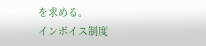を求める。
インボイス制度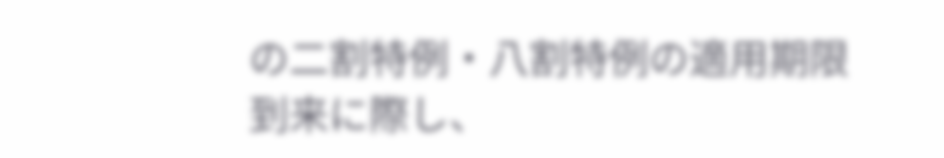の二割特例・八割特例の適用期限到来に際し、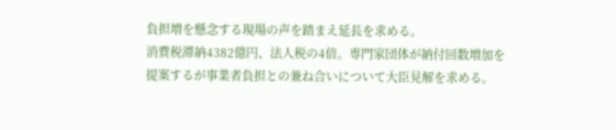負担増を懸念する現場の声を踏まえ延長を求める。
消費税滞納4382億円、法人税の4倍。専門家団体が納付回数増加を提案するが事業者負担との兼ね合いについて大臣見解を求める。